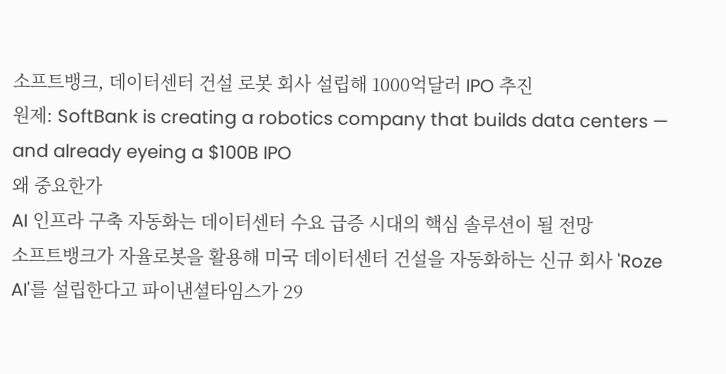소프트뱅크, 데이터센터 건설 로봇 회사 설립해 1000억달러 IPO 추진
원제: SoftBank is creating a robotics company that builds data centers — and already eyeing a $100B IPO
왜 중요한가
AI 인프라 구축 자동화는 데이터센터 수요 급증 시대의 핵심 솔루션이 될 전망
소프트뱅크가 자율로봇을 활용해 미국 데이터센터 건설을 자동화하는 신규 회사 'Roze AI'를 설립한다고 파이낸셜타임스가 29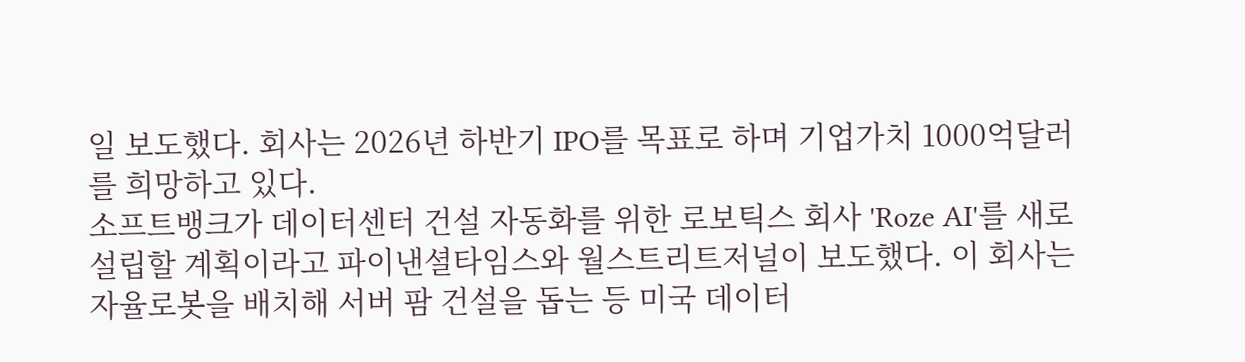일 보도했다. 회사는 2026년 하반기 IPO를 목표로 하며 기업가치 1000억달러를 희망하고 있다.
소프트뱅크가 데이터센터 건설 자동화를 위한 로보틱스 회사 'Roze AI'를 새로 설립할 계획이라고 파이낸셜타임스와 월스트리트저널이 보도했다. 이 회사는 자율로봇을 배치해 서버 팜 건설을 돕는 등 미국 데이터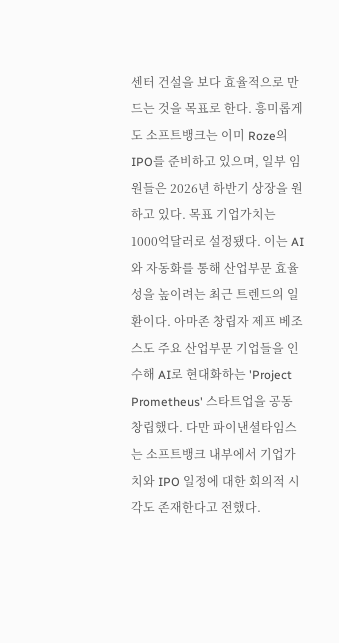센터 건설을 보다 효율적으로 만드는 것을 목표로 한다. 흥미롭게도 소프트뱅크는 이미 Roze의 IPO를 준비하고 있으며, 일부 임원들은 2026년 하반기 상장을 원하고 있다. 목표 기업가치는 1000억달러로 설정됐다. 이는 AI와 자동화를 통해 산업부문 효율성을 높이려는 최근 트렌드의 일환이다. 아마존 창립자 제프 베조스도 주요 산업부문 기업들을 인수해 AI로 현대화하는 'Project Prometheus' 스타트업을 공동 창립했다. 다만 파이낸셜타임스는 소프트뱅크 내부에서 기업가치와 IPO 일정에 대한 회의적 시각도 존재한다고 전했다.